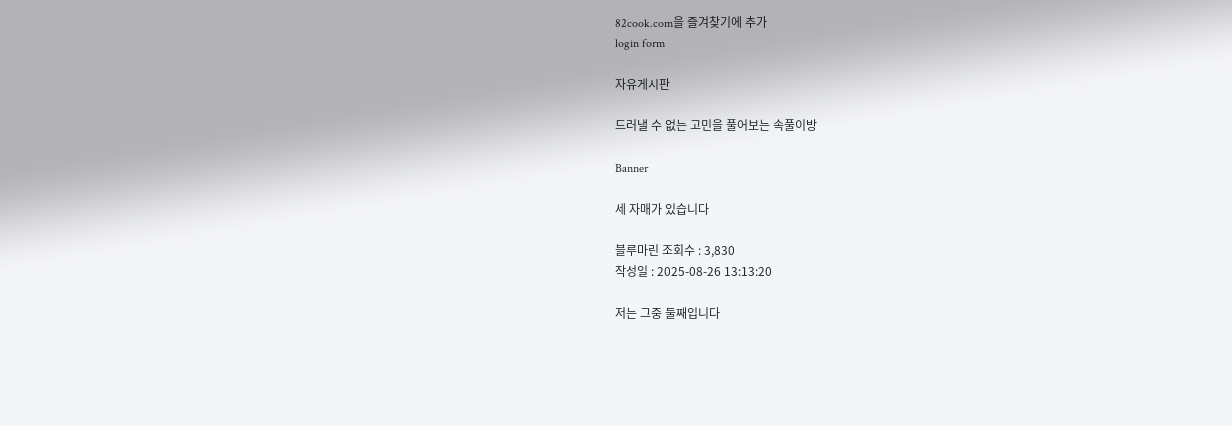82cook.com을 즐겨찾기에 추가
login form

자유게시판

드러낼 수 없는 고민을 풀어보는 속풀이방

Banner

세 자매가 있습니다

블루마린 조회수 : 3,830
작성일 : 2025-08-26 13:13:20

저는 그중 둘째입니다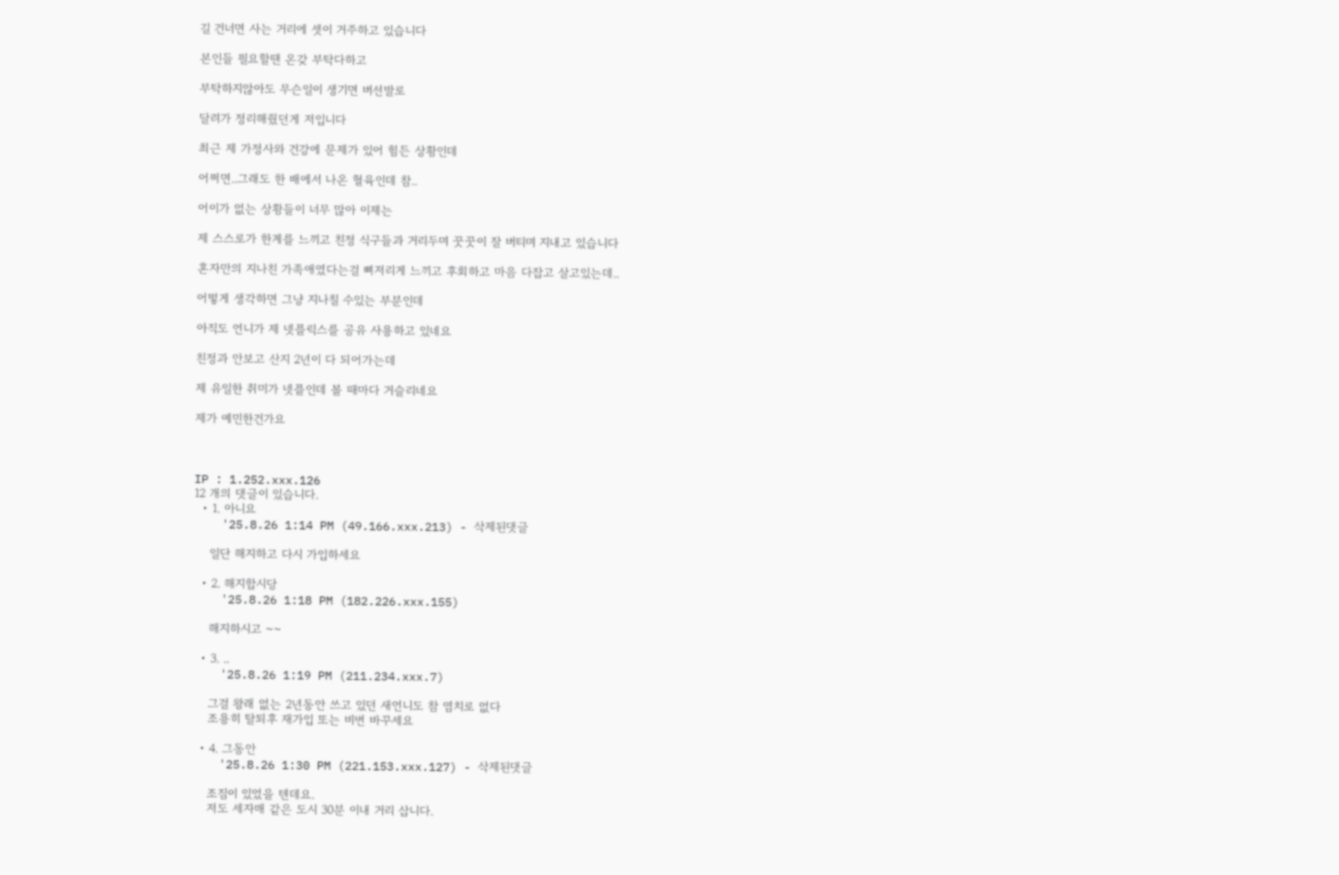길 건너면 사는 거리에 셋이 거주하고 있습니다

본인들 필요할땐 온갖 부탁다하고

부탁하지않아도 무슨일이 생기면 버선발로

달려가 정리해줬던게 저입니다

최근 제 가정사와 건강에 문제가 있어 힘든 상황인데

어쩌면..그래도 한 배에서 나온 혈육인데 참..

어이가 없는 상황들이 너무 많아 이제는

제 스스로가 한계를 느끼고 친정 식구들과 거리두며 꿋꿋이 잘 버티며 지내고 있습니다

혼자만의 지나친 가족애였다는걸 뼈저리게 느끼고 후회하고 마음 다잡고 살고있는데..

어떻게 생각하면 그냥 지나칠 수있는 부분인데

아직도 언니가 제 넷플릭스를 공유 사용하고 있네요

친정과 안보고 산지 2년이 다 되어가는데

제 유일한 취미가 넷플인데 볼 때마다 거슬리네요

제가 예민한건가요



IP : 1.252.xxx.126
12 개의 댓글이 있습니다.
  • 1. 아니요
    '25.8.26 1:14 PM (49.166.xxx.213) - 삭제된댓글

    일단 해지하고 다시 가입하세요

  • 2. 해지합시당
    '25.8.26 1:18 PM (182.226.xxx.155)

    해지하시고 ~~

  • 3. ..
    '25.8.26 1:19 PM (211.234.xxx.7)

    그걸 왕래 없는 2년동안 쓰고 있던 새언니도 참 염치로 없다
    조용히 탈퇴후 재가입 또는 비번 바꾸세요

  • 4. 그동안
    '25.8.26 1:30 PM (221.153.xxx.127) - 삭제된댓글

    조짐이 있었을 텐데요.
    저도 세자매 같은 도시 30분 이내 거리 삽니다.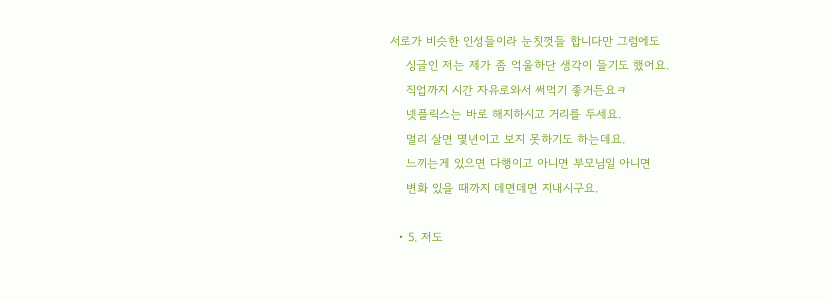서로가 비슷한 인성들이라 눈칫껏들 합니다만 그럼에도
    싱글인 저는 제가 좀 억울하단 생각이 들기도 했어요.
    직업까지 시간 자유로와서 써먹기 좋거든요ㅋ
    넷플릭스는 바로 해지하시고 거리를 두세요.
    멀리 살면 몇년이고 보지 못하기도 하는데요.
    느끼는게 있으면 다행이고 아니면 부모님일 아니면
    변화 있을 때까지 데면데면 지내시구요.

  • 5. 저도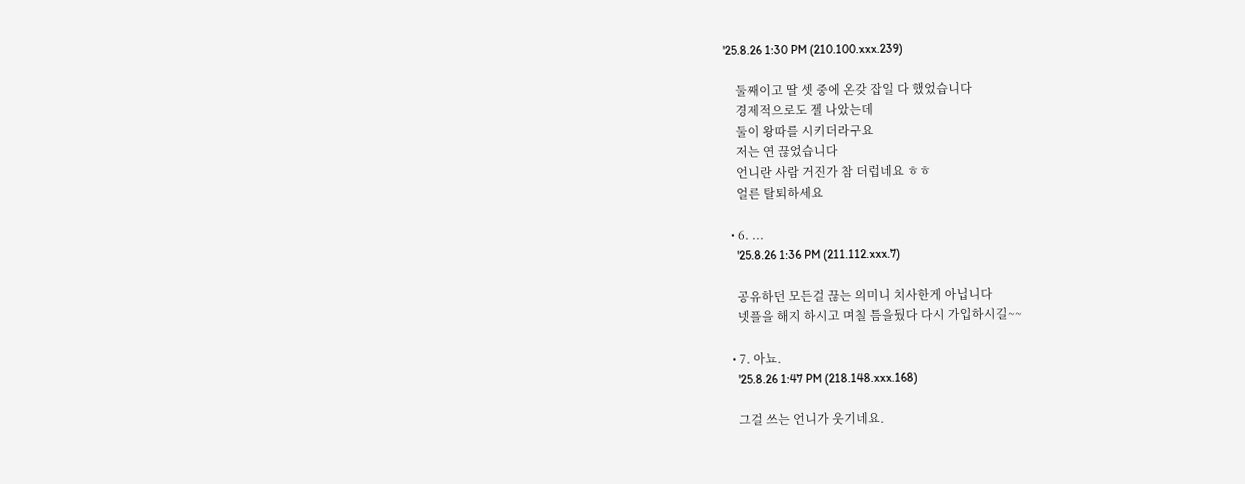'25.8.26 1:30 PM (210.100.xxx.239)

    둘째이고 딸 셋 중에 온갖 잡일 다 했었습니다
    경제적으로도 젤 나았는데
    둘이 왕따를 시키더라구요
    저는 연 끊었습니다
    언니란 사람 거진가 참 더럽네요 ㅎㅎ
    얼른 탈퇴하세요

  • 6. ...
    '25.8.26 1:36 PM (211.112.xxx.7)

    공유하던 모든걸 끊는 의미니 치사한게 아닙니다
    넷플을 해지 하시고 며칠 틈을뒀다 다시 가입하시길~~

  • 7. 아뇨.
    '25.8.26 1:47 PM (218.148.xxx.168)

    그걸 쓰는 언니가 웃기네요.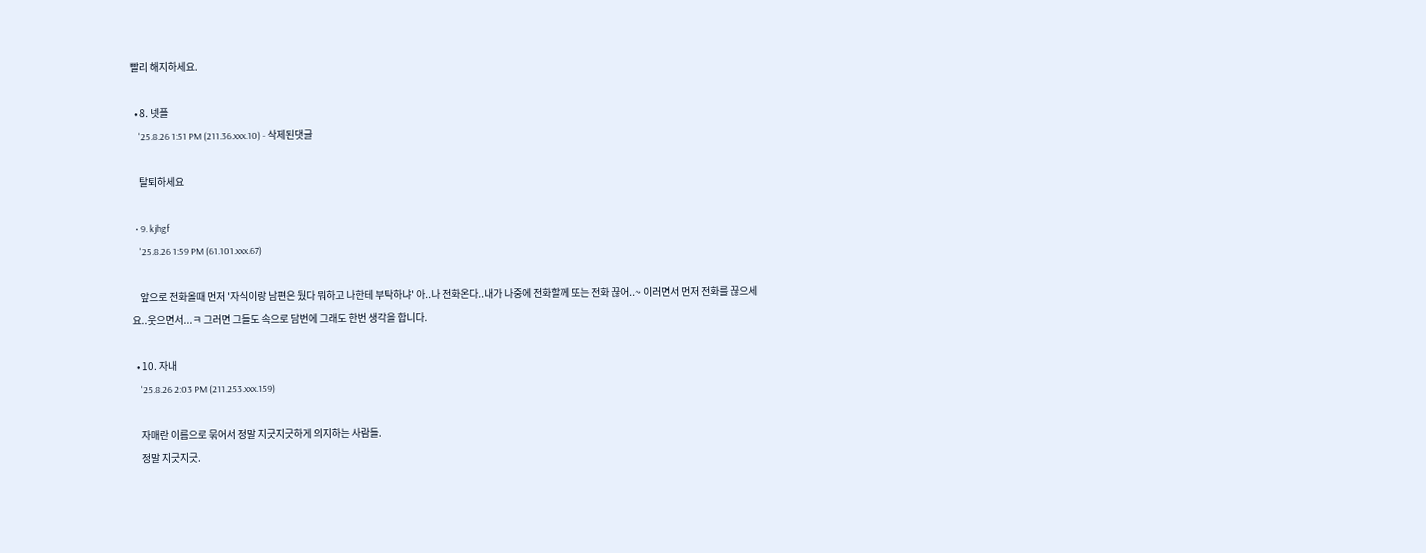빨리 해지하세요.

  • 8. 넷플
    '25.8.26 1:51 PM (211.36.xxx.10) - 삭제된댓글

    탈퇴하세요

  • 9. kjhgf
    '25.8.26 1:59 PM (61.101.xxx.67)

    앞으로 전화올때 먼저 '자식이랑 남편은 뒀다 뭐하고 나한테 부탁하냐' 아..나 전화온다..내가 나중에 전화할께 또는 전화 끊어..~ 이러면서 먼저 전화를 끊으세요..웃으면서...ㅋ 그러면 그들도 속으로 담번에 그래도 한번 생각을 합니다.

  • 10. 자내
    '25.8.26 2:03 PM (211.253.xxx.159)

    자매란 이름으로 묶어서 정말 지긋지긋하게 의지하는 사람들.
    정말 지긋지긋.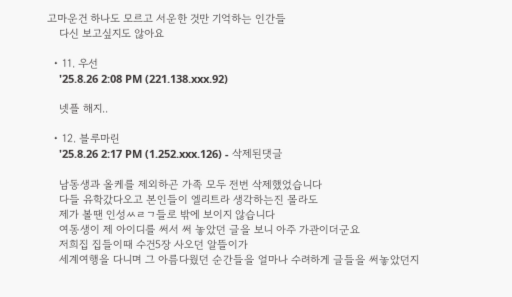고마운건 하나도 모르고 서운한 것만 기억하는 인간들
    다신 보고싶지도 않아요

  • 11. 우선
    '25.8.26 2:08 PM (221.138.xxx.92)

    넷플 해지..

  • 12. 블루마린
    '25.8.26 2:17 PM (1.252.xxx.126) - 삭제된댓글

    남동생과 올케를 제외하곤 가족 모두 전번 삭제했었습니다
    다들 유학갔다오고 본인들이 엘리트라 생각하는진 몰라도
    제가 볼땐 인성ㅆㄹㄱ들로 밖에 보이지 않습니다
    여동생이 제 아이디를 써서 써 놓았던 글을 보니 아주 가관이더군요
    저희집 집들이때 수건5장 사오던 알뜰이가
    세계여행을 다니며 그 아름다웠던 순간들을 얼마나 수려하게 글들을 써놓았던지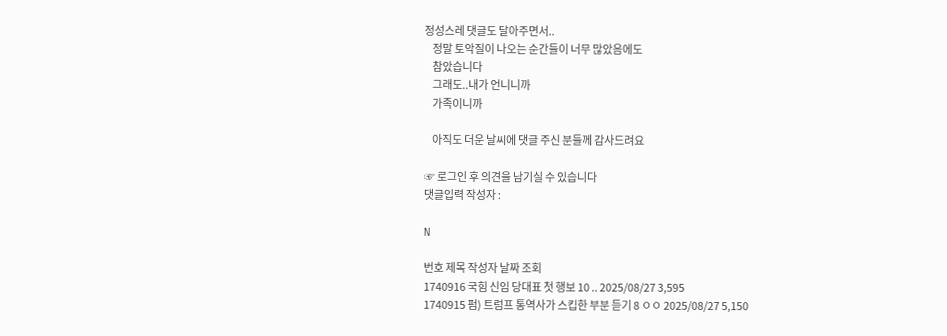정성스레 댓글도 달아주면서..
    정말 토악질이 나오는 순간들이 너무 많았음에도
    참았습니다
    그래도..내가 언니니까
    가족이니까

    아직도 더운 날씨에 댓글 주신 분들께 감사드려요

☞ 로그인 후 의견을 남기실 수 있습니다
댓글입력 작성자 :

N

번호 제목 작성자 날짜 조회
1740916 국힘 신임 당대표 첫 행보 10 .. 2025/08/27 3,595
1740915 펌) 트럼프 통역사가 스킵한 부분 듣기 8 ㅇㅇ 2025/08/27 5,150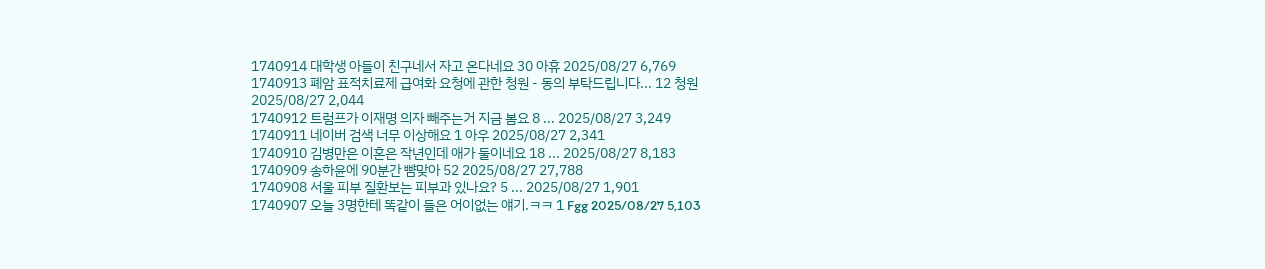1740914 대학생 아들이 친구네서 자고 온다네요 30 아휴 2025/08/27 6,769
1740913 폐암 표적치료제 급여화 요청에 관한 청원 - 동의 부탁드립니다... 12 청원 2025/08/27 2,044
1740912 트럼프가 이재명 의자 빼주는거 지금 봄요 8 ... 2025/08/27 3,249
1740911 네이버 검색 너무 이상해요 1 아우 2025/08/27 2,341
1740910 김병만은 이혼은 작년인데 애가 둘이네요 18 ... 2025/08/27 8,183
1740909 송하윤에 90분간 뺨맞아 52 2025/08/27 27,788
1740908 서울 피부 질환보는 피부과 있나요? 5 ... 2025/08/27 1,901
1740907 오늘 3명한테 똑같이 들은 어이없는 얘기.ㅋㅋ 1 Fgg 2025/08/27 5,103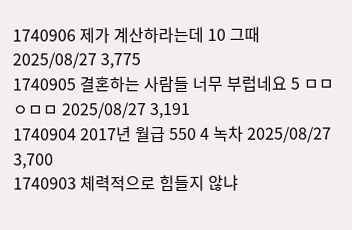1740906 제가 계산하라는데 10 그때 2025/08/27 3,775
1740905 결혼하는 사람들 너무 부럽네요 5 ㅁㅁㅇㅁㅁ 2025/08/27 3,191
1740904 2017년 월급 550 4 녹차 2025/08/27 3,700
1740903 체력적으로 힘들지 않냐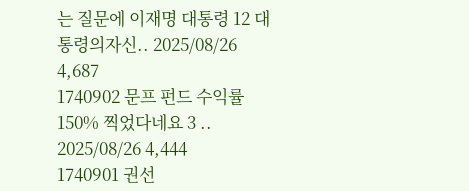는 질문에 이재명 대통령 12 대통령의자신.. 2025/08/26 4,687
1740902 문프 펀드 수익률 150% 찍었다네요 3 .. 2025/08/26 4,444
1740901 권선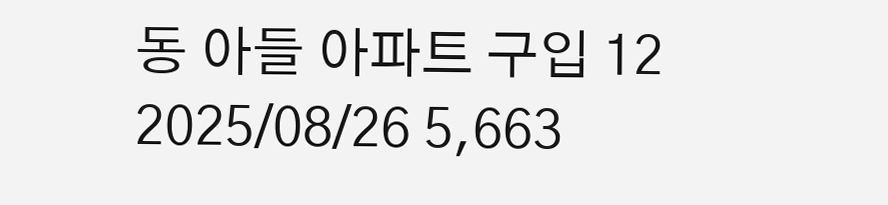동 아들 아파트 구입 12 2025/08/26 5,663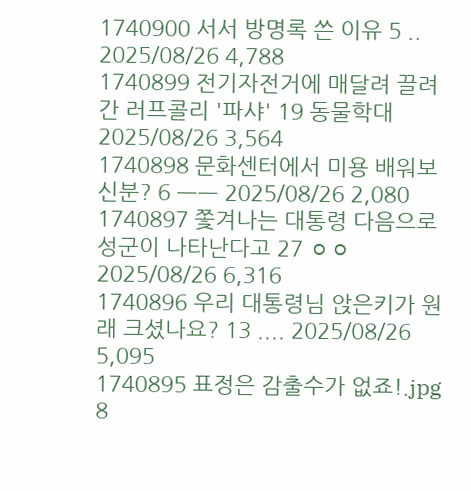1740900 서서 방명록 쓴 이유 5 .. 2025/08/26 4,788
1740899 전기자전거에 매달려 끌려간 러프콜리 '파샤' 19 동물학대 2025/08/26 3,564
1740898 문화센터에서 미용 배워보신분? 6 ㅡㅡ 2025/08/26 2,080
1740897 쫓겨나는 대통령 다음으로 성군이 나타난다고 27 ㅇㅇ 2025/08/26 6,316
1740896 우리 대통령님 앉은키가 원래 크셨나요? 13 .... 2025/08/26 5,095
1740895 표정은 감출수가 없죠!.jpg 8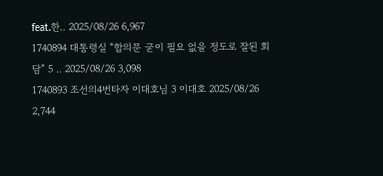feat.한.. 2025/08/26 6,967
1740894 대통령실 “합의문 굳이 필요 없을 정도로 잘된 회담” 5 .. 2025/08/26 3,098
1740893 조선의4번타자 이대호님 3 이대호 2025/08/26 2,744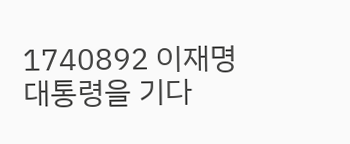1740892 이재명 대통령을 기다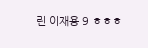린 이재용 9 ㅎㅎㅎ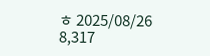ㅎ 2025/08/26 8,317